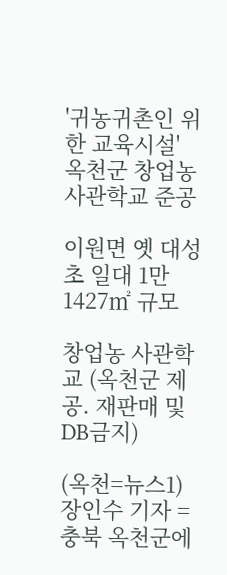'귀농귀촌인 위한 교육시설' 옥천군 창업농사관학교 준공

이원면 옛 대성초 일대 1만1427㎡ 규모

창업농 사관학교 (옥천군 제공. 재판매 및 DB금지)

(옥천=뉴스1) 장인수 기자 = 충북 옥천군에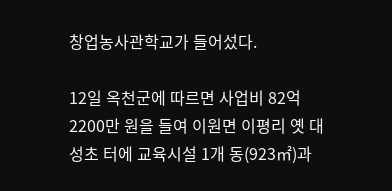창업농사관학교가 들어섰다.

12일 옥천군에 따르면 사업비 82억 2200만 원을 들여 이원면 이평리 옛 대성초 터에 교육시설 1개 동(923㎡)과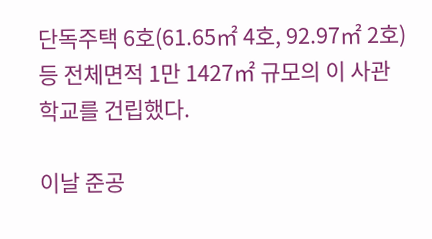단독주택 6호(61.65㎡ 4호, 92.97㎡ 2호) 등 전체면적 1만 1427㎡ 규모의 이 사관학교를 건립했다.

이날 준공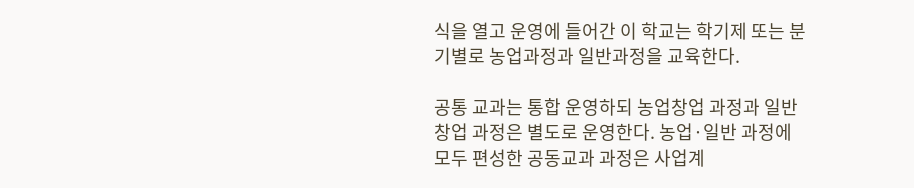식을 열고 운영에 들어간 이 학교는 학기제 또는 분기별로 농업과정과 일반과정을 교육한다.

공통 교과는 통합 운영하되 농업창업 과정과 일반창업 과정은 별도로 운영한다. 농업·일반 과정에 모두 편성한 공동교과 과정은 사업계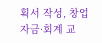획서 작성, 창업자금·회계 교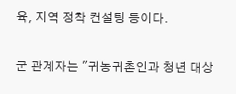육, 지역 정착 컨설팅 등이다.

군 관계자는 "귀농귀촌인과 청년 대상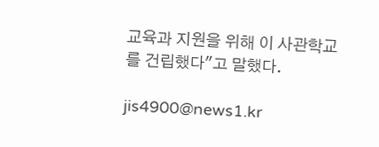교육과 지원을 위해 이 사관학교를 건립했다"고 말했다.

jis4900@news1.kr